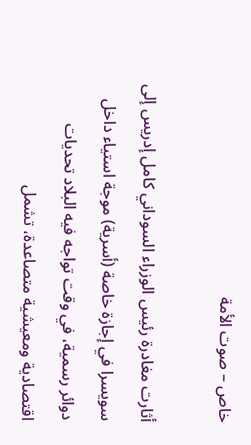خاص – صوت الأمة

أثارت مغادرة رئيس الوزراء السوداني كامل إدريس إلى سويسرا في إجازة خاصة (أسرية) موجة استياء داخل دوائر رسمية، في وقت تواجه فيه البلاد تحديات اقتصادية ومعيشية متصاعدة، تشمل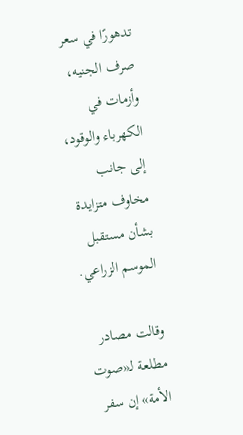تدهورًا في سعر صرف الجنيه، وأزمات في الكهرباء والوقود، إلى جانب مخاوف متزايدة بشأن مستقبل الموسم الزراعي.

وقالت مصادر مطلعة لـ«صوت الأمة» إن سفر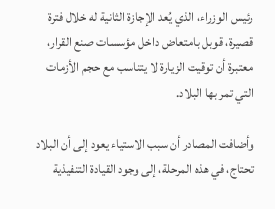رئيس الوزراء، الذي يُعد الإجازة الثانية له خلال فترة قصيرة، قوبل بامتعاض داخل مؤسسات صنع القرار، معتبرة أن توقيت الزيارة لا يتناسب مع حجم الأزمات التي تمر بها البلاد.

وأضافت المصادر أن سبب الاستياء يعود إلى أن البلاد تحتاج، في هذه المرحلة، إلى وجود القيادة التنفيذية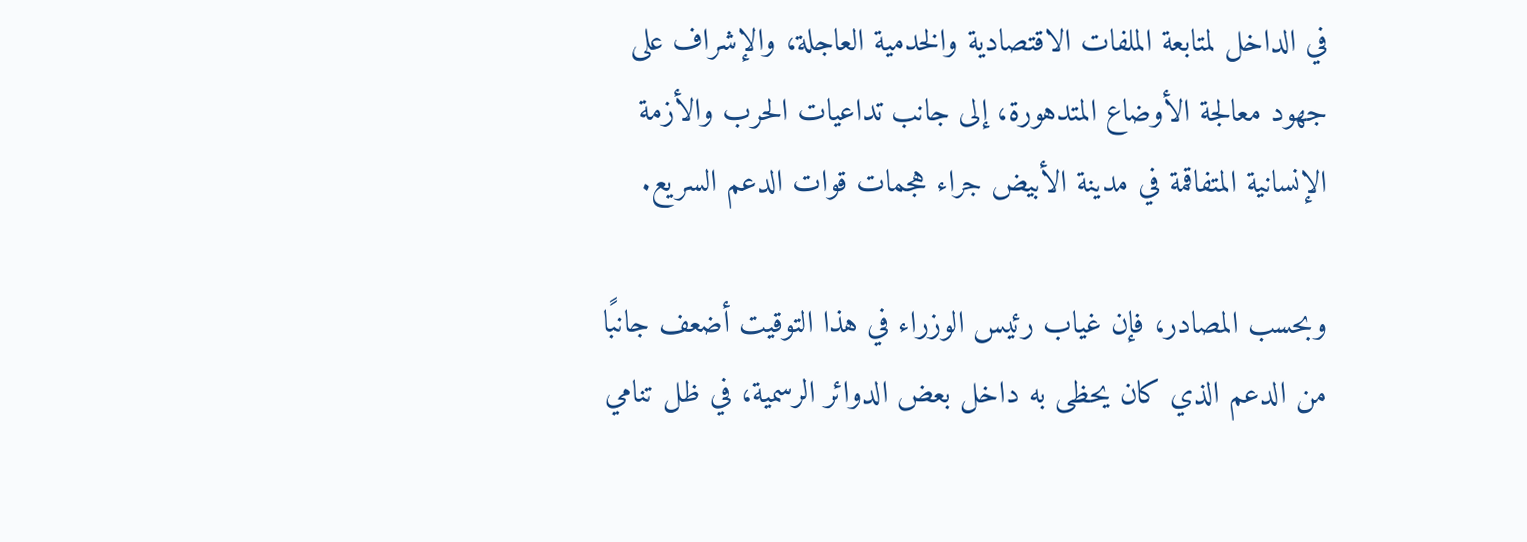في الداخل لمتابعة الملفات الاقتصادية والخدمية العاجلة، والإشراف على جهود معالجة الأوضاع المتدهورة، إلى جانب تداعيات الحرب والأزمة الإنسانية المتفاقمة في مدينة الأبيض جراء هجمات قوات الدعم السريع.

وبحسب المصادر، فإن غياب رئيس الوزراء في هذا التوقيت أضعف جانبًا من الدعم الذي كان يحظى به داخل بعض الدوائر الرسمية، في ظل تنامي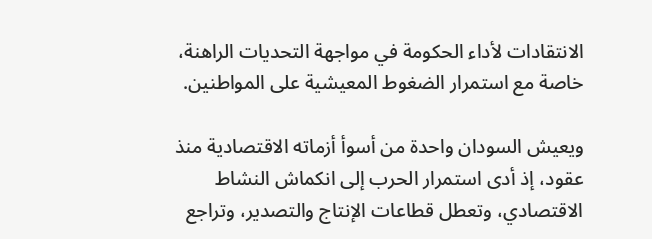الانتقادات لأداء الحكومة في مواجهة التحديات الراهنة، خاصة مع استمرار الضغوط المعيشية على المواطنين.

ويعيش السودان واحدة من أسوأ أزماته الاقتصادية منذ عقود، إذ أدى استمرار الحرب إلى انكماش النشاط الاقتصادي، وتعطل قطاعات الإنتاج والتصدير، وتراجع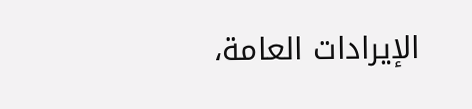الإيرادات العامة،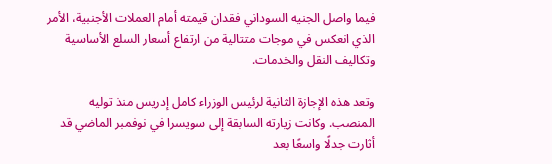فيما واصل الجنيه السوداني فقدان قيمته أمام العملات الأجنبية، الأمر الذي انعكس في موجات متتالية من ارتفاع أسعار السلع الأساسية وتكاليف النقل والخدمات.

وتعد هذه الإجازة الثانية لرئيس الوزراء كامل إدريس منذ توليه المنصب. وكانت زيارته السابقة إلى سويسرا في نوفمبر الماضي قد أثارت جدلًا واسعًا بعد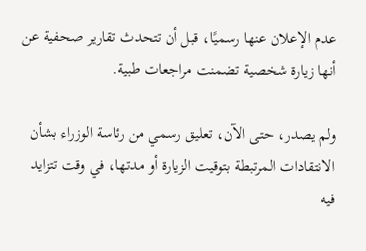عدم الإعلان عنها رسميًا، قبل أن تتحدث تقارير صحفية عن أنها زيارة شخصية تضمنت مراجعات طبية.

ولم يصدر، حتى الآن، تعليق رسمي من رئاسة الوزراء بشأن الانتقادات المرتبطة بتوقيت الزيارة أو مدتها، في وقت تتزايد فيه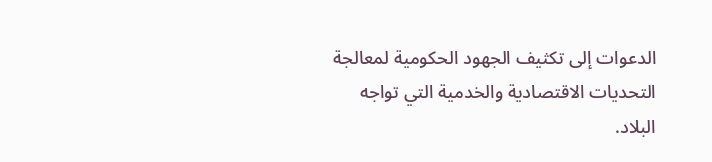الدعوات إلى تكثيف الجهود الحكومية لمعالجة التحديات الاقتصادية والخدمية التي تواجه البلاد.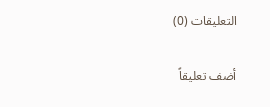التعليقات (0)

أضف تعليقاً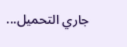جاري التحميل...